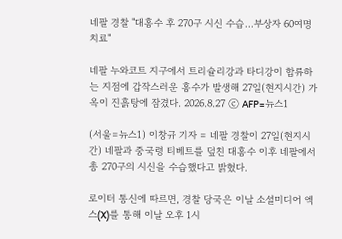네팔 경찰 "대홍수 후 270구 시신 수습…부상자 60여명 치료"

네팔 누와코트 지구에서 트리슐리강과 타디강이 합류하는 지점에 갑작스러운 홍수가 발생해 27일(현지시간) 가옥이 진흙탕에 잠겼다. 2026.8.27 ⓒ AFP=뉴스1

(서울=뉴스1) 이창규 기자 = 네팔 경찰이 27일(현지시간) 네팔과 중국령 티베트를 덮친 대홍수 이후 네팔에서 총 270구의 시신을 수습했다고 밝혔다.

로이터 통신에 따르면, 경찰 당국은 이날 소셜미디어 엑스(X)를 통해 이날 오후 1시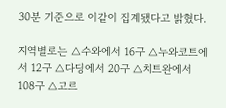30분 기준으로 이같이 집계됐다고 밝혔다.

지역별로는 △수와에서 16구 △누와코트에서 12구 △다딩에서 20구 △치트완에서 108구 △고르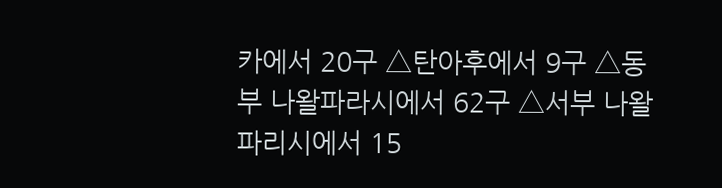카에서 20구 △탄아후에서 9구 △동부 나왈파라시에서 62구 △서부 나왈파리시에서 15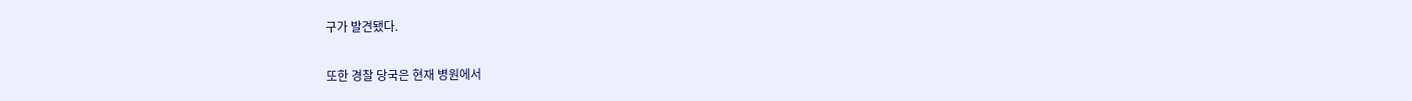구가 발견됐다.

또한 경찰 당국은 현재 병원에서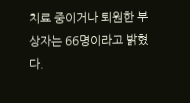치료 중이거나 퇴원한 부상자는 66명이라고 밝혔다.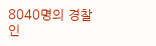8040명의 경찰 인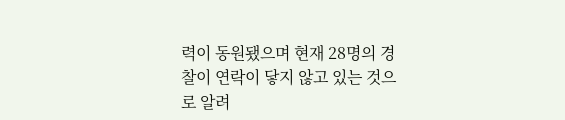력이 동원됐으며 현재 28명의 경찰이 연락이 닿지 않고 있는 것으로 알려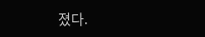졌다.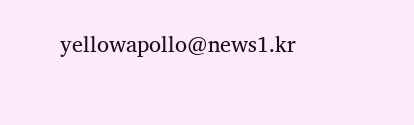yellowapollo@news1.kr